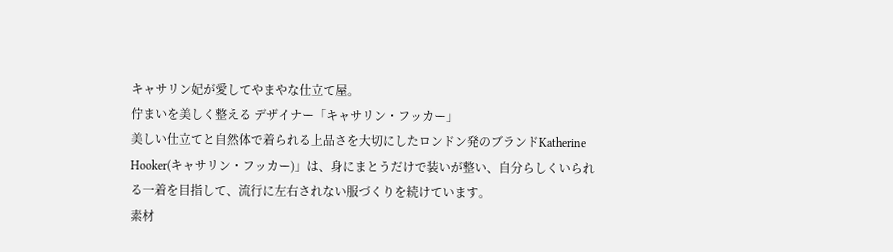キャサリン妃が愛してやまやな仕立て屋。
佇まいを美しく整える デザイナー「キャサリン・フッカー」
美しい仕立てと自然体で着られる上品さを大切にしたロンドン発のブランドKatherine Hooker(キャサリン・フッカー)」は、身にまとうだけで装いが整い、自分らしくいられる一着を目指して、流行に左右されない服づくりを続けています。
素材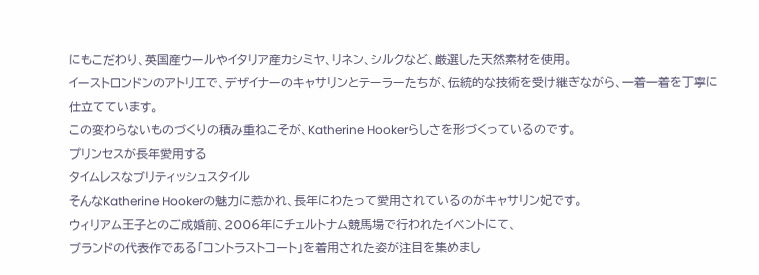にもこだわり、英国産ウールやイタリア産カシミヤ、リネン、シルクなど、厳選した天然素材を使用。
イーストロンドンのアトリエで、デザイナーのキャサリンとテーラーたちが、伝統的な技術を受け継ぎながら、一着一着を丁寧に仕立てています。
この変わらないものづくりの積み重ねこそが、Katherine Hookerらしさを形づくっているのです。
プリンセスが長年愛用する
タイムレスなブリティッシュスタイル
そんなKatherine Hookerの魅力に惹かれ、長年にわたって愛用されているのがキャサリン妃です。
ウィリアム王子とのご成婚前、2006年にチェルトナム競馬場で行われたイベントにて、
ブランドの代表作である「コントラストコート」を着用された姿が注目を集めまし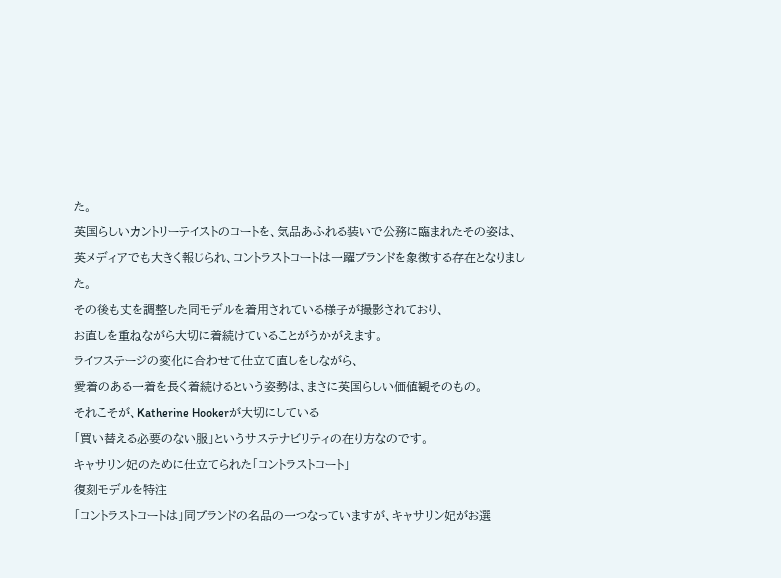た。
英国らしいカントリーテイストのコートを、気品あふれる装いで公務に臨まれたその姿は、
英メディアでも大きく報じられ、コントラストコートは一躍ブランドを象徴する存在となりました。
その後も丈を調整した同モデルを着用されている様子が撮影されており、
お直しを重ねながら大切に着続けていることがうかがえます。
ライフステージの変化に合わせて仕立て直しをしながら、
愛着のある一着を長く着続けるという姿勢は、まさに英国らしい価値観そのもの。
それこそが、Katherine Hookerが大切にしている
「買い替える必要のない服」というサステナビリティの在り方なのです。
キャサリン妃のために仕立てられた「コントラストコート」
復刻モデルを特注
「コントラストコートは」同ブランドの名品の一つなっていますが、キャサリン妃がお選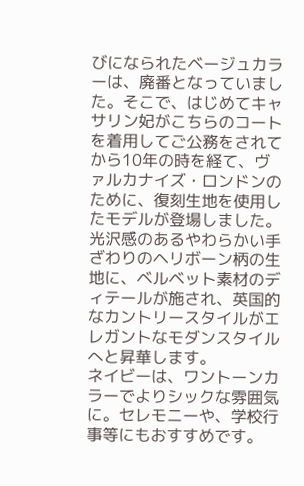びになられたベージュカラーは、廃番となっていました。そこで、はじめてキャサリン妃がこちらのコートを着用してご公務をされてから10年の時を経て、ヴァルカナイズ・ロンドンのために、復刻生地を使用したモデルが登場しました。
光沢感のあるやわらかい手ざわりのヘリボーン柄の生地に、ベルベット素材のディテールが施され、英国的なカントリースタイルがエレガントなモダンスタイルへと昇華します。
ネイビーは、ワントーンカラーでよりシックな雰囲気に。セレモニーや、学校行事等にもおすすめです。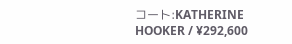コート:KATHERINE HOOKER / ¥292,600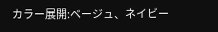カラー展開:ベージュ、ネイビー